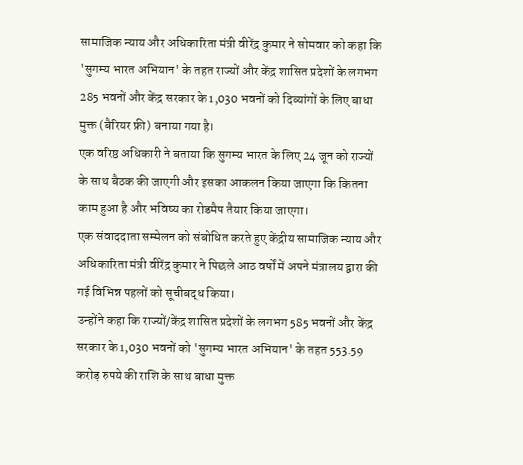सामाजिक न्याय और अधिकारिता मंत्री वीरेंद्र कुमार ने सोमवार को कहा कि 'सुगम्य भारत अभियान' के तहत राज्यों और केंद्र शासित प्रदेशों के लगभग 285 भवनों और केंद्र सरकार के 1,030 भवनों को दिव्यांगों के लिए बाधा मुक्त (बैरियर फ्री) बनाया गया है।
एक वरिष्ठ अधिकारी ने बताया कि सुगम्य भारत के लिए 24 जून को राज्यों के साथ बैठक की जाएगी और इसका आकलन किया जाएगा कि कितना काम हुआ है और भविष्य का रोडमैप तैयार किया जाएगा।
एक संवाददाता सम्मेलन को संबोधित करते हुए केंद्रीय सामाजिक न्याय और अधिकारिता मंत्री वीरेंद्र कुमार ने पिछले आठ वर्षों में अपने मंत्रालय द्वारा की गई विभिन्न पहलों को सूचीबद्ध किया।
उन्होंने कहा कि राज्यों/केंद्र शासित प्रदेशों के लगभग 585 भवनों और केंद्र सरकार के 1,030 भवनों को 'सुगम्य भारत अभियान' के तहत 553.59 करोड़ रुपये की राशि के साथ बाधा मुक्त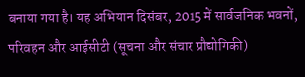बनाया गया है। यह अभियान दिसंबर, 2015 में सार्वजनिक भवनों, परिवहन और आईसीटी (सूचना और संचार प्रौद्योगिकी)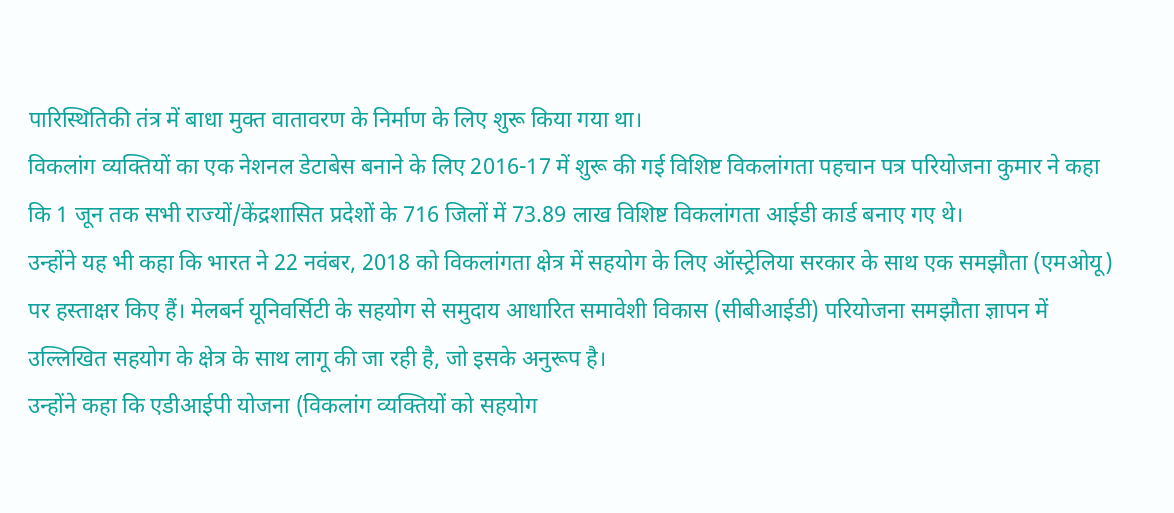पारिस्थितिकी तंत्र में बाधा मुक्त वातावरण के निर्माण के लिए शुरू किया गया था।
विकलांग व्यक्तियों का एक नेशनल डेटाबेस बनाने के लिए 2016-17 में शुरू की गई विशिष्ट विकलांगता पहचान पत्र परियोजना कुमार ने कहा कि 1 जून तक सभी राज्यों/केंद्रशासित प्रदेशों के 716 जिलों में 73.89 लाख विशिष्ट विकलांगता आईडी कार्ड बनाए गए थे।
उन्होंने यह भी कहा कि भारत ने 22 नवंबर, 2018 को विकलांगता क्षेत्र में सहयोग के लिए ऑस्ट्रेलिया सरकार के साथ एक समझौता (एमओयू) पर हस्ताक्षर किए हैं। मेलबर्न यूनिवर्सिटी के सहयोग से समुदाय आधारित समावेशी विकास (सीबीआईडी) परियोजना समझौता ज्ञापन में उल्लिखित सहयोग के क्षेत्र के साथ लागू की जा रही है, जो इसके अनुरूप है।
उन्होंने कहा कि एडीआईपी योजना (विकलांग व्यक्तियों को सहयोग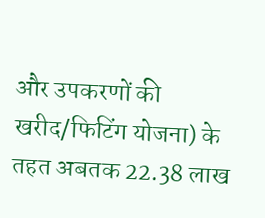और उपकरणों की खरीद/फिटिंग योजना) के तहत अबतक 22.38 लाख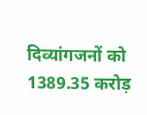दिव्यांगजनों को 1389.35 करोड़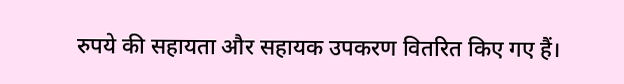रुपये की सहायता और सहायक उपकरण वितरित किए गए हैं।